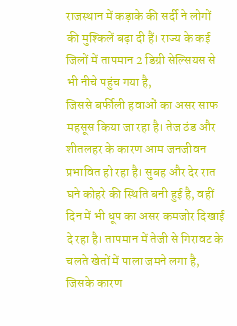राजस्थान में कड़ाके की सर्दी ने लोगों की मुश्किलें बढ़ा दी हैं। राज्य के कई जिलों में तापमान 2 डिग्री सेल्सियस से भी नीचे पहुंच गया है,
जिससे बर्फीली हवाओं का असर साफ महसूस किया जा रहा है। तेज ठंड और शीतलहर के कारण आम जनजीवन प्रभावित हो रहा है। सुबह और देर रात घने कोहरे की स्थिति बनी हुई है, वहीं दिन में भी धूप का असर कमजोर दिखाई दे रहा है। तापमान में तेजी से गिरावट के चलते खेतों में पाला जमने लगा है, जिसके कारण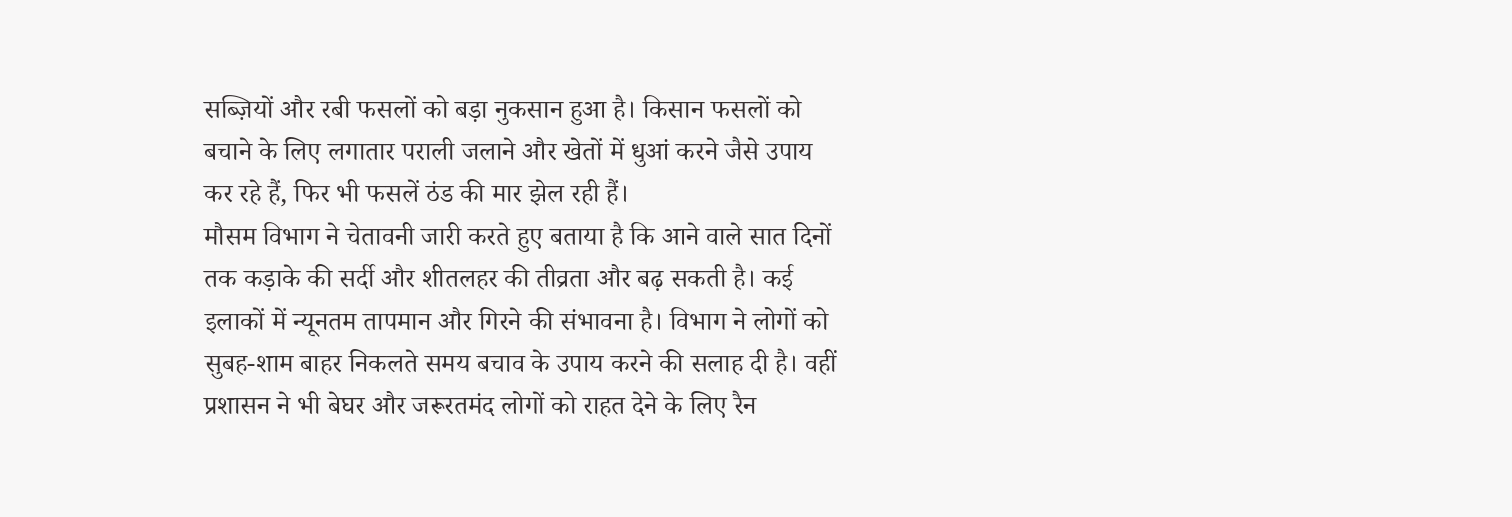सब्ज़ियों और रबी फसलों को बड़ा नुकसान हुआ है। किसान फसलों को बचाने के लिए लगातार पराली जलाने और खेतों में धुआं करने जैसे उपाय कर रहे हैं, फिर भी फसलें ठंड की मार झेल रही हैं।
मौसम विभाग ने चेतावनी जारी करते हुए बताया है कि आने वाले सात दिनों तक कड़ाके की सर्दी और शीतलहर की तीव्रता और बढ़ सकती है। कई इलाकों में न्यूनतम तापमान और गिरने की संभावना है। विभाग ने लोगों को सुबह-शाम बाहर निकलते समय बचाव के उपाय करने की सलाह दी है। वहीं प्रशासन ने भी बेघर और जरूरतमंद लोगों को राहत देने के लिए रैन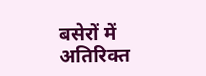बसेरों में अतिरिक्त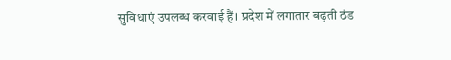सुविधाएं उपलब्ध करवाई हैं। प्रदेश में लगातार बढ़ती ठंड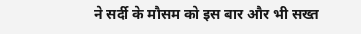ने सर्दी के मौसम को इस बार और भी सख्त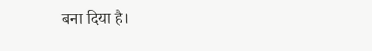बना दिया है।